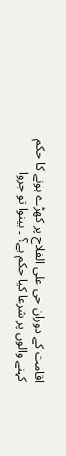اقامت کے دوران حی علی الفلاح پر کھڑے ہونے کا حکم
کہنے والوں پر شرعا کیا حکم ہے؟ ۔ بینوا تو جروا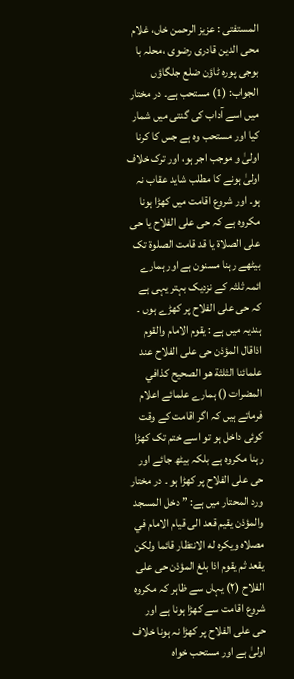المستفتی : عزیز الرحمن خاں، غلام محی الدین قادری رضوی ،محلہ با بوجی پورہ ٹاؤن ضلع جلگاؤں الجواب: (1) مستحب ہے۔ در مختار میں اسے آداب کی گنتی میں شمار کیا اور مستحب وہ ہے جس کا کرنا اولیٰ و موجب اجر ہو، اور ترک خلاف اولیٰ ہونے کا مطلب شاید عقاب نہ ہو۔ اور شروع اقامت میں کھڑا ہونا مکروہ ہے کہ حی علی الفلاح یا حی علی الصلاۃ یا قد قامت الصلوۃ تک بیٹھے رہنا مسنون ہے اور ہمارے ائمہ ثلثہ کے نزدیک بہتر یہی ہے کہ حی علی الفلاح پر کھڑے ہوں ۔ ہندیہ میں ہے : يقوم الامام والقوم اذاقال المؤذن حى على الفلاح عند علمائنا الثلثة هو الصحيح كذافي المضرات () ہمارے علمائے اعلام فرماتے ہیں کہ اگر اقامت کے وقت کوئی داخل ہو تو اسے ختم تک کھڑا رہنا مکروہ ہے بلکہ بیٹھ جائے اور حی علی الفلاح پر کھڑا ہو ۔ در مختار ورد المحتار میں ہے: ” دخل المسجد والمؤذن یقیم قعد الی قیام الامام في مصلاه ويكره له الانتظار قائما ولكن يقعد ثم يقوم اذا بلغ المؤذن حی علی الفلاح (۲) یہاں سے ظاہر کہ مکروہ شروع اقامت سے کھڑا ہونا ہے اور حی علی الفلاح پر کھڑا نہ ہونا خلاف اولیٰ ہے اور مستحب خواہ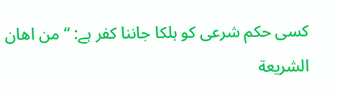کسی حکم شرعی کو ہلکا جاننا کفر ہے: “ من اهان الشريعة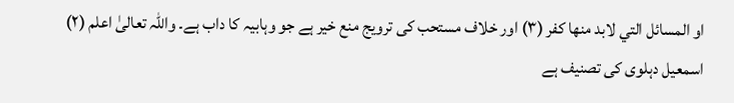او المسائل التي لابد منها كفر (۳) اور خلاف مستحب کی ترویج منع خیر ہے جو وہابیہ کا داب ہے۔ واللہ تعالیٰ اعلم (۲) اسمعیل دہلوی کی تصنیف ہے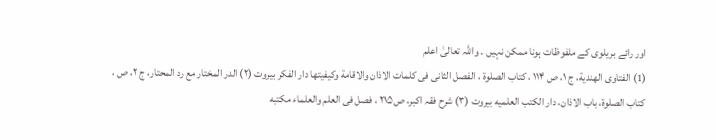اور رائے بریلوی کے ملفوظات ہونا ممکن نہیں ۔ واللہ تعالیٰ اعلم
(1) الفتاوى الهندية، ج ۱، ص ۱۱۴ ، كتاب الصلوة ، الفصل الثانى فى كلمات الاذان والاقامة وكيفيتها دار الفکر بيروت (۲) الدر المختار مع رد المحتار، ج ۲، ص ، کتاب الصلوۃ، باب الاذان، دار الكتب العلميه بيروت (۳) شرح فقہ اکبر، ص۲۱۵ ، فصل فی العلم والعلماء مكتبه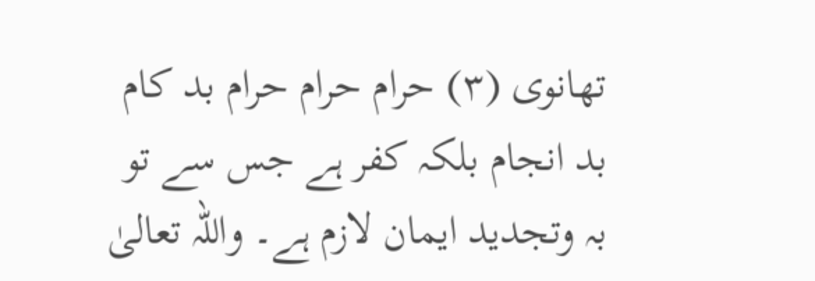تهانوی (۳) حرام حرام حرام بد کام بد انجام بلکہ کفر ہے جس سے تو بہ وتجدید ایمان لازم ہے۔ واللہ تعالیٰ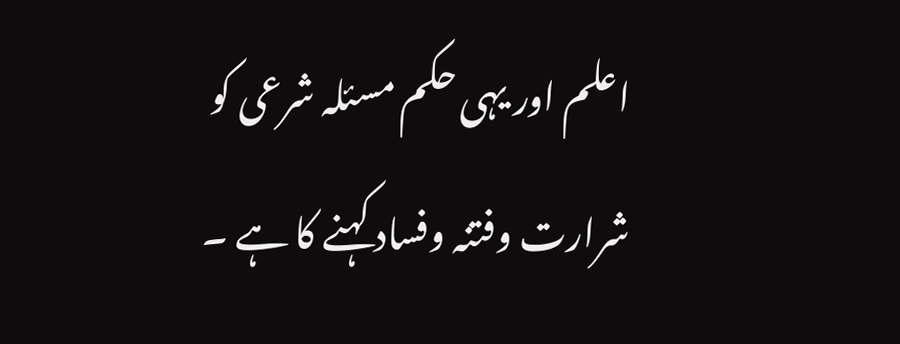اعلم اور یہی حکم مسئلہ شرعی کو شرارت وفتنہ وفساد کہنے کا ہے ۔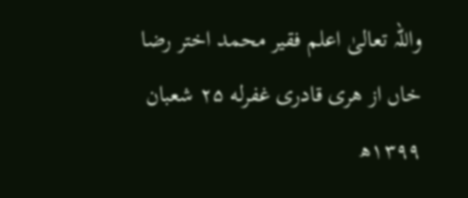واللہ تعالیٰ اعلم فقیر محمد اختر رضا خاں از هری قادری غفرله ۲۵ شعبان ۱۳۹۹ھ